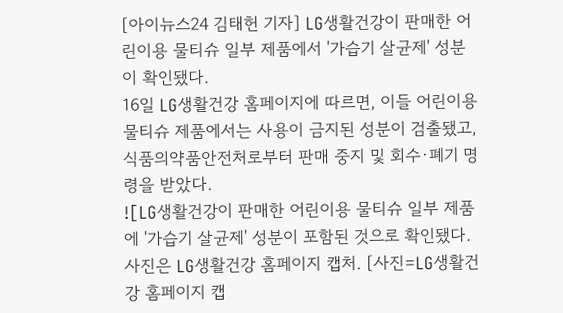[아이뉴스24 김태헌 기자] LG생활건강이 판매한 어린이용 물티슈 일부 제품에서 '가습기 살균제' 성분이 확인됐다.
16일 LG생활건강 홈페이지에 따르면, 이들 어린이용 물티슈 제품에서는 사용이 금지된 성분이 검출됐고, 식품의약품안전처로부터 판매 중지 및 회수·폐기 명령을 받았다.
![LG생활건강이 판매한 어린이용 물티슈 일부 제품에 '가습기 살균제' 성분이 포함된 것으로 확인됐다.사진은 LG생활건강 홈페이지 캡처. [사진=LG생활건강 홈페이지 캡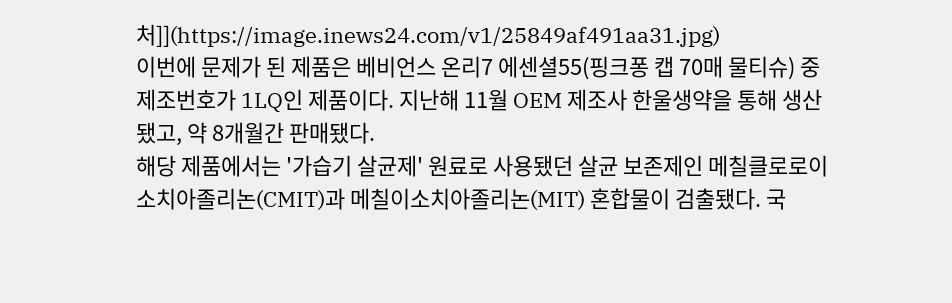처]](https://image.inews24.com/v1/25849af491aa31.jpg)
이번에 문제가 된 제품은 베비언스 온리7 에센셜55(핑크퐁 캡 70매 물티슈) 중 제조번호가 1LQ인 제품이다. 지난해 11월 OEM 제조사 한울생약을 통해 생산됐고, 약 8개월간 판매됐다.
해당 제품에서는 '가습기 살균제' 원료로 사용됐던 살균 보존제인 메칠클로로이소치아졸리논(CMIT)과 메칠이소치아졸리논(MIT) 혼합물이 검출됐다. 국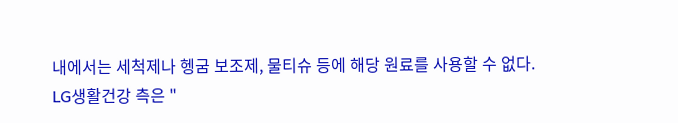내에서는 세척제나 헹굼 보조제, 물티슈 등에 해당 원료를 사용할 수 없다.
LG생활건강 측은 "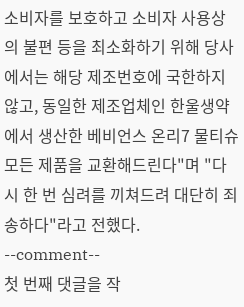소비자를 보호하고 소비자 사용상의 불편 등을 최소화하기 위해 당사에서는 해당 제조번호에 국한하지 않고, 동일한 제조업체인 한울생약에서 생산한 베비언스 온리7 물티슈 모든 제품을 교환해드린다"며 "다시 한 번 심려를 끼쳐드려 대단히 죄송하다"라고 전했다.
--comment--
첫 번째 댓글을 작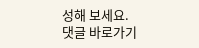성해 보세요.
댓글 바로가기